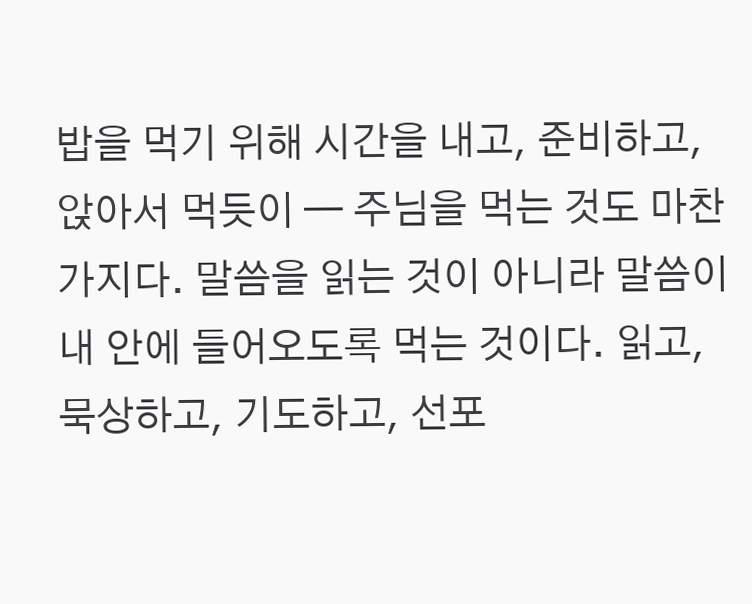밥을 먹기 위해 시간을 내고, 준비하고, 앉아서 먹듯이 — 주님을 먹는 것도 마찬가지다. 말씀을 읽는 것이 아니라 말씀이 내 안에 들어오도록 먹는 것이다. 읽고, 묵상하고, 기도하고, 선포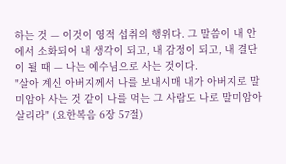하는 것 — 이것이 영적 섭취의 행위다. 그 말씀이 내 안에서 소화되어 내 생각이 되고, 내 감정이 되고, 내 결단이 될 때 — 나는 예수님으로 사는 것이다.
"살아 계신 아버지께서 나를 보내시매 내가 아버지로 말미암아 사는 것 같이 나를 먹는 그 사람도 나로 말미암아 살리라" (요한복음 6장 57절)